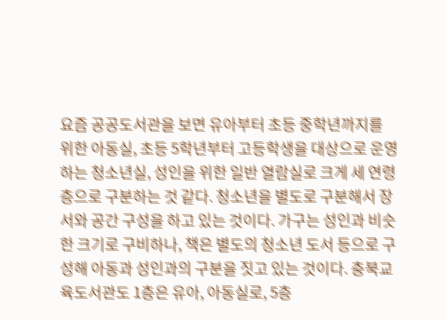요즘 공공도서관을 보면 유아부터 초등 중학년까지를 위한 아동실, 초등 5학년부터 고등학생을 대상으로 운영하는 청소년실, 성인을 위한 일반 열람실로 크게 세 연령층으로 구분하는 것 같다. 청소년을 별도로 구분해서 장서와 공간 구성을 하고 있는 것이다. 가구는 성인과 비슷한 크기로 구비하나, 책은 별도의 청소년 도서 등으로 구성해 아동과 성인과의 구분을 짓고 있는 것이다. 충북교육도서관도 1층은 유아, 아동실로, 5층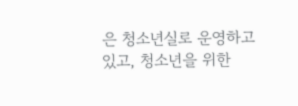은 청소년실로 운영하고 있고, 청소년을 위한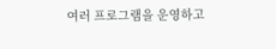여러 프로그램을 운영하고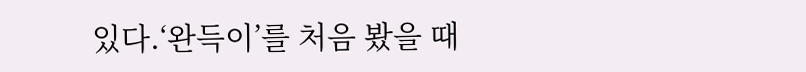있다.‘완득이’를 처음 봤을 때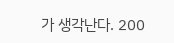가 생각난다. 200